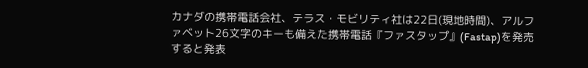カナダの携帯電話会社、テラス・モビリティ社は22日(現地時間)、アルファベット26文字のキーも備えた携帯電話『ファスタップ』(Fastap)を発売すると発表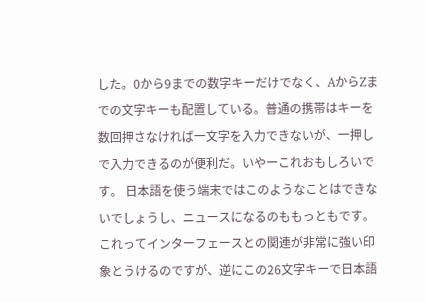した。0から9までの数字キーだけでなく、AからZまでの文字キーも配置している。普通の携帯はキーを数回押さなければ一文字を入力できないが、一押しで入力できるのが便利だ。いやーこれおもしろいです。 日本語を使う端末ではこのようなことはできないでしょうし、ニュースになるのももっともです。
これってインターフェースとの関連が非常に強い印象とうけるのですが、逆にこの26文字キーで日本語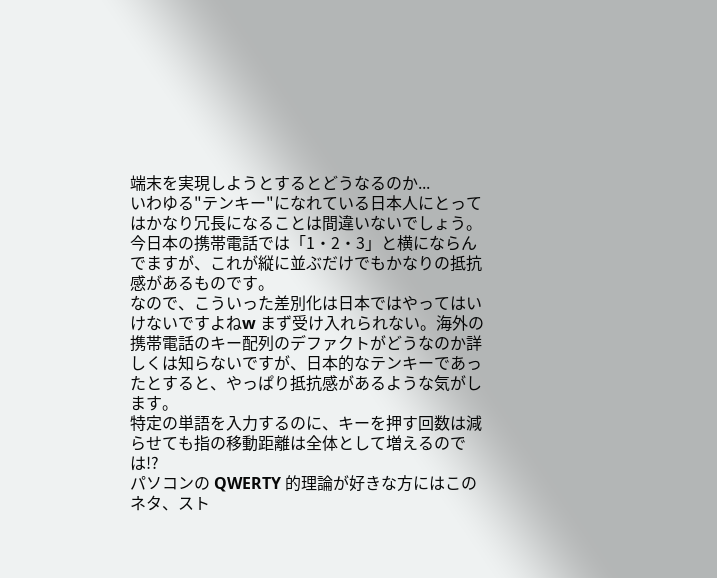端末を実現しようとするとどうなるのか...
いわゆる"テンキー"になれている日本人にとってはかなり冗長になることは間違いないでしょう。今日本の携帯電話では「1・2・3」と横にならんでますが、これが縦に並ぶだけでもかなりの抵抗感があるものです。
なので、こういった差別化は日本ではやってはいけないですよねw まず受け入れられない。海外の携帯電話のキー配列のデファクトがどうなのか詳しくは知らないですが、日本的なテンキーであったとすると、やっぱり抵抗感があるような気がします。
特定の単語を入力するのに、キーを押す回数は減らせても指の移動距離は全体として増えるのでは!?
パソコンの QWERTY 的理論が好きな方にはこのネタ、スト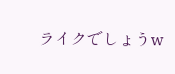ライクでしょうw